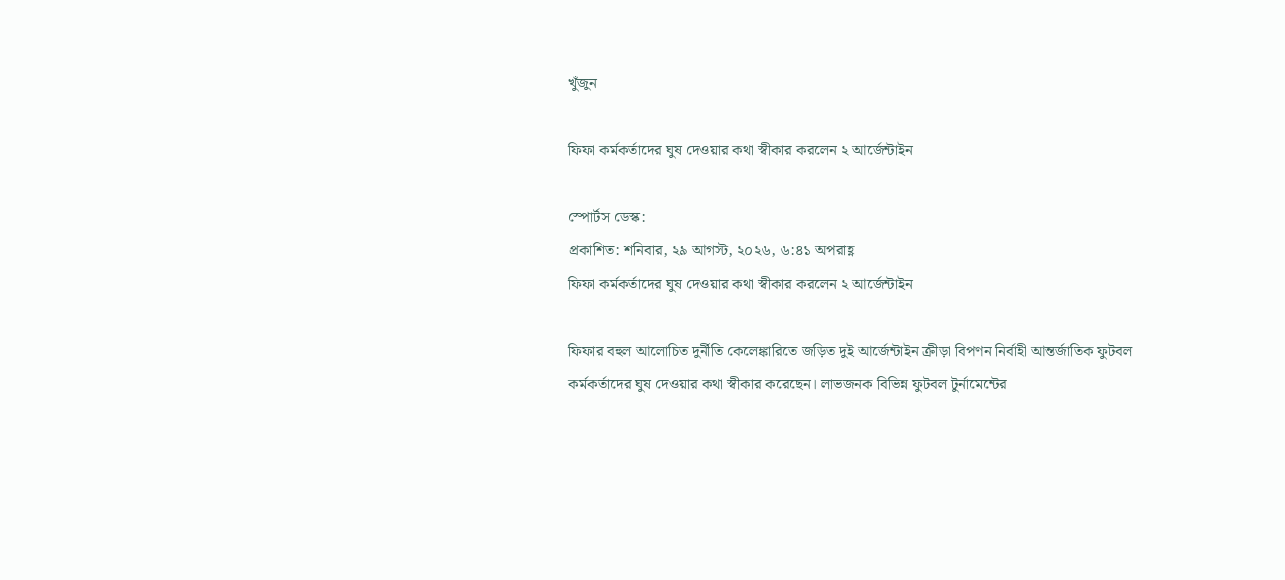খুঁজুন

ফিফা কর্মকর্তাদের ঘুষ দেওয়ার কথা স্বীকার করলেন ২ আর্জেন্টাইন

স্পোর্টস ডেস্ক:
প্রকাশিত: শনিবার, ২৯ আগস্ট, ২০২৬, ৬:৪১ অপরাহ্ণ
ফিফা কর্মকর্তাদের ঘুষ দেওয়ার কথা স্বীকার করলেন ২ আর্জেন্টাইন

ফিফার বহুল আলোচিত দুর্নীতি কেলেঙ্কারিতে জড়িত দুই আর্জেন্টাইন ক্রীড়া বিপণন নির্বাহী আন্তর্জাতিক ফুটবল কর্মকর্তাদের ঘুষ দেওয়ার কথা স্বীকার করেছেন। লাভজনক বিভিন্ন ফুটবল টুর্নামেন্টের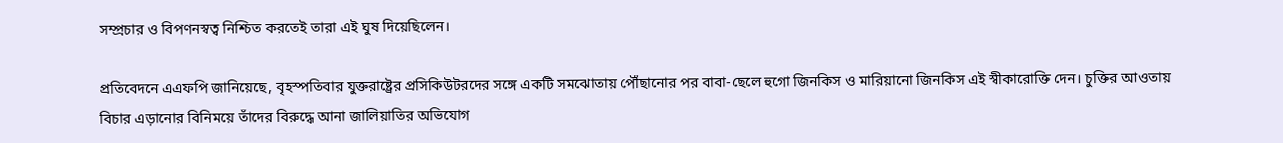সম্প্রচার ও বিপণনস্বত্ব নিশ্চিত করতেই তারা এই ঘুষ দিয়েছিলেন।

প্রতিবেদনে এএফপি জানিয়েছে, বৃহস্পতিবার যুক্তরাষ্ট্রের প্রসিকিউটরদের সঙ্গে একটি সমঝোতায় পৌঁছানোর পর বাবা-ছেলে হুগো জিনকিস ও মারিয়ানো জিনকিস এই স্বীকারোক্তি দেন। চুক্তির আওতায় বিচার এড়ানোর বিনিময়ে তাঁদের বিরুদ্ধে আনা জালিয়াতির অভিযোগ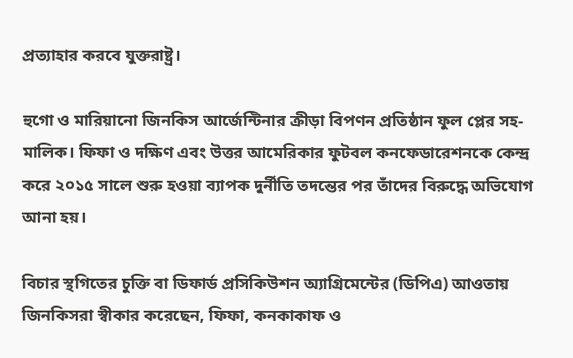প্রত্যাহার করবে যুক্তরাষ্ট্র।

হুগো ও মারিয়ানো জিনকিস আর্জেন্টিনার ক্রীড়া বিপণন প্রতিষ্ঠান ফুল প্লের সহ-মালিক। ফিফা ও দক্ষিণ এবং উত্তর আমেরিকার ফুটবল কনফেডারেশনকে কেন্দ্র করে ২০১৫ সালে শুরু হওয়া ব্যাপক দুর্নীতি তদন্তের পর তাঁদের বিরুদ্ধে অভিযোগ আনা হয়।

বিচার স্থগিতের চুক্তি বা ডিফার্ড প্রসিকিউশন অ্যাগ্রিমেন্টের (ডিপিএ) আওতায় জিনকিসরা স্বীকার করেছেন, ফিফা, কনকাকাফ ও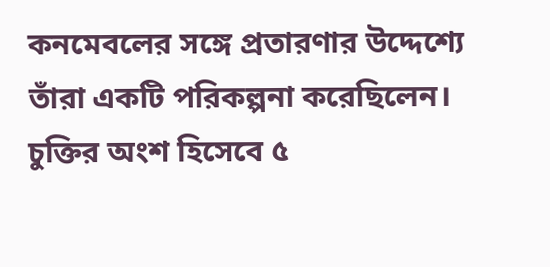কনমেবলের সঙ্গে প্রতারণার উদ্দেশ্যে তাঁরা একটি পরিকল্পনা করেছিলেন। চুক্তির অংশ হিসেবে ৫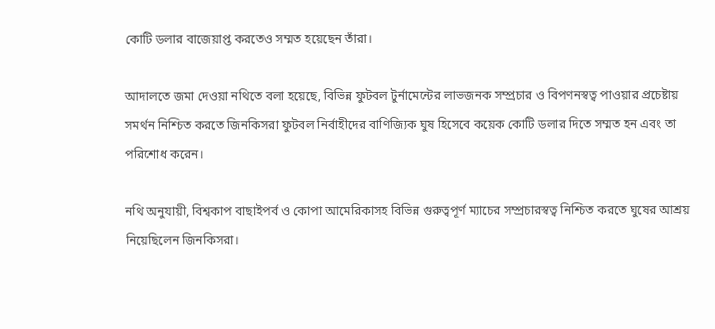কোটি ডলার বাজেয়াপ্ত করতেও সম্মত হয়েছেন তাঁরা।

আদালতে জমা দেওয়া নথিতে বলা হয়েছে, বিভিন্ন ফুটবল টুর্নামেন্টের লাভজনক সম্প্রচার ও বিপণনস্বত্ব পাওয়ার প্রচেষ্টায় সমর্থন নিশ্চিত করতে জিনকিসরা ফুটবল নির্বাহীদের বাণিজ্যিক ঘুষ হিসেবে কয়েক কোটি ডলার দিতে সম্মত হন এবং তা পরিশোধ করেন।

নথি অনুযায়ী, বিশ্বকাপ বাছাইপর্ব ও কোপা আমেরিকাসহ বিভিন্ন গুরুত্বপূর্ণ ম্যাচের সম্প্রচারস্বত্ব নিশ্চিত করতে ঘুষের আশ্রয় নিয়েছিলেন জিনকিসরা।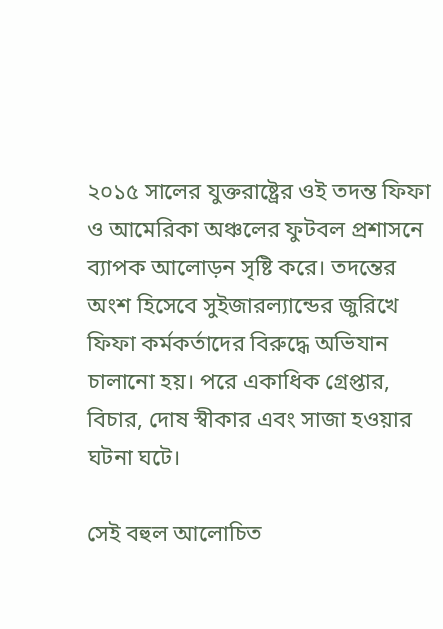২০১৫ সালের যুক্তরাষ্ট্রের ওই তদন্ত ফিফা ও আমেরিকা অঞ্চলের ফুটবল প্রশাসনে ব্যাপক আলোড়ন সৃষ্টি করে। তদন্তের অংশ হিসেবে সুইজারল্যান্ডের জুরিখে ফিফা কর্মকর্তাদের বিরুদ্ধে অভিযান চালানো হয়। পরে একাধিক গ্রেপ্তার, বিচার, দোষ স্বীকার এবং সাজা হওয়ার ঘটনা ঘটে।

সেই বহুল আলোচিত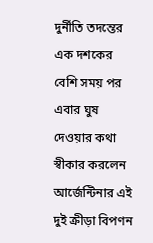দুর্নীতি তদন্তের এক দশকের বেশি সময় পর এবার ঘুষ দেওয়ার কথা স্বীকার করলেন আর্জেন্টিনার এই দুই ক্রীড়া বিপণন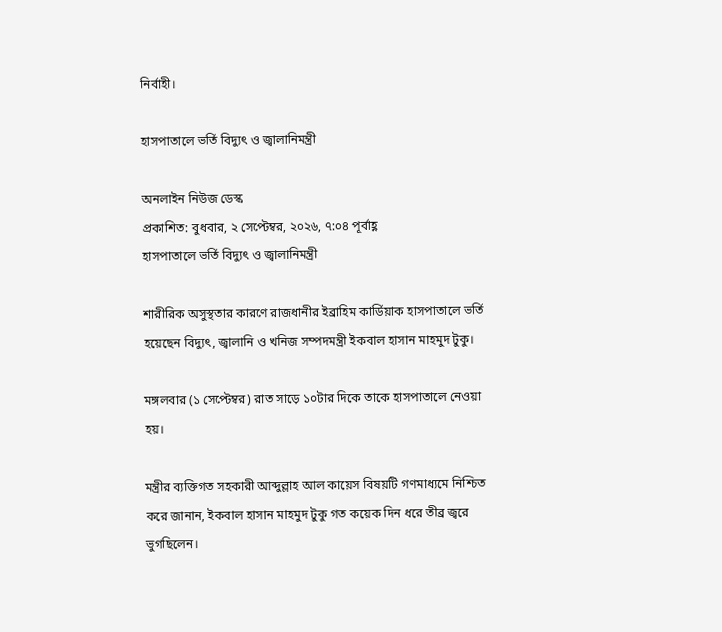নির্বাহী।

হাসপাতালে ভর্তি বিদ্যুৎ ও জ্বালানিমন্ত্রী

অনলাইন নিউজ ডেস্ক
প্রকাশিত: বুধবার, ২ সেপ্টেম্বর, ২০২৬, ৭:০৪ পূর্বাহ্ণ
হাসপাতালে ভর্তি বিদ্যুৎ ও জ্বালানিমন্ত্রী

শারীরিক অসুস্থতার কারণে রাজধানীর ইব্রাহিম কার্ডিয়াক হাসপাতালে ভর্তি হয়েছেন বিদ্যুৎ, জ্বালানি ও খনিজ সম্পদমন্ত্রী ইকবাল হাসান মাহমুদ টুকু।

মঙ্গলবার (১ সেপ্টেম্বর) রাত সাড়ে ১০টার দিকে তাকে হাসপাতালে নেওয়া হয়।

মন্ত্রীর ব্যক্তিগত সহকারী আব্দুল্লাহ আল কায়েস বিষয়টি গণমাধ্যমে নিশ্চিত করে জানান, ইকবাল হাসান মাহমুদ টুকু গত কয়েক দিন ধরে তীব্র জ্বরে ভুগছিলেন।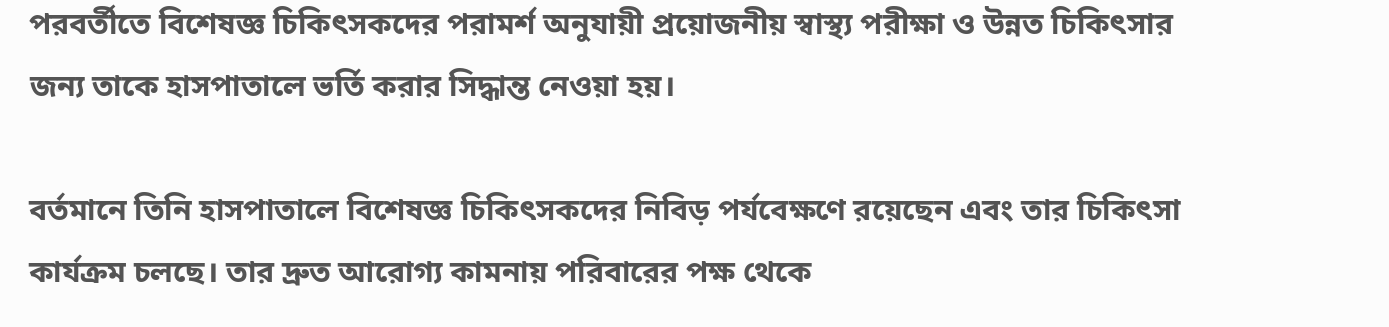পরবর্তীতে বিশেষজ্ঞ চিকিৎসকদের পরামর্শ অনুযায়ী প্রয়োজনীয় স্বাস্থ্য পরীক্ষা ও উন্নত চিকিৎসার জন্য তাকে হাসপাতালে ভর্তি করার সিদ্ধান্ত নেওয়া হয়।

বর্তমানে তিনি হাসপাতালে বিশেষজ্ঞ চিকিৎসকদের নিবিড় পর্যবেক্ষণে রয়েছেন এবং তার চিকিৎসা কার্যক্রম চলছে। তার দ্রুত আরোগ্য কামনায় পরিবারের পক্ষ থেকে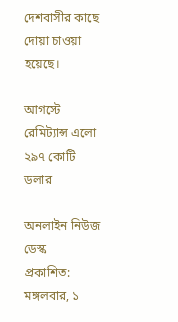দেশবাসীর কাছে দোয়া চাওয়া হয়েছে।

আগস্টে রেমিট্যান্স এলো ২৯৭ কোটি ডলার

অনলাইন নিউজ ডেস্ক
প্রকাশিত: মঙ্গলবার, ১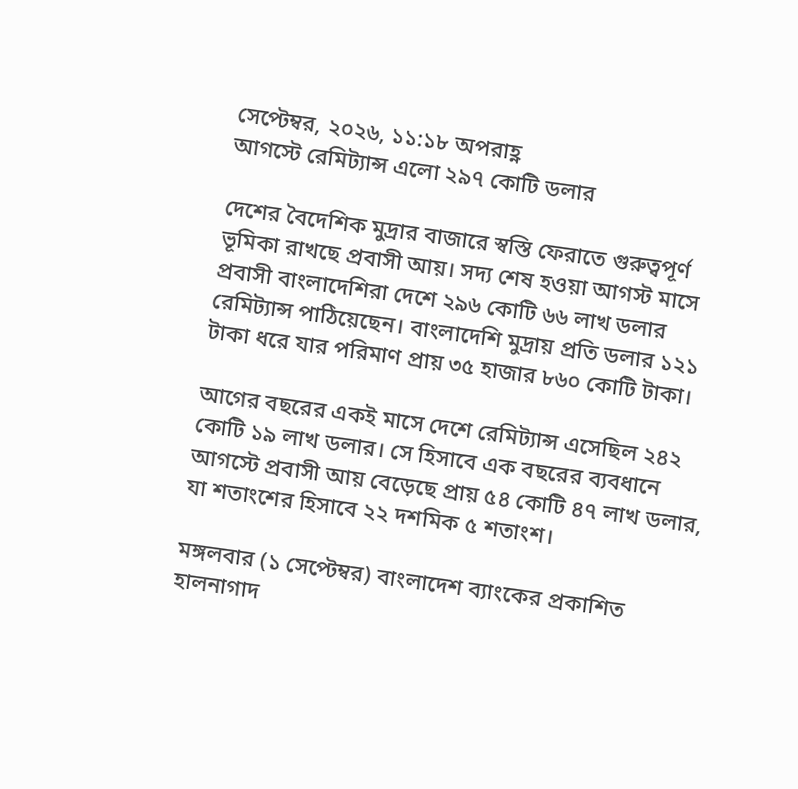সেপ্টেম্বর, ২০২৬, ১১:১৮ অপরাহ্ণ
আগস্টে রেমিট্যান্স এলো ২৯৭ কোটি ডলার

দেশের বৈদেশিক মুদ্রার বাজারে স্বস্তি ফেরাতে গুরুত্বপূর্ণ ভূমিকা রাখছে প্রবাসী আয়। সদ্য শেষ হওয়া আগস্ট মাসে প্রবাসী বাংলাদেশিরা দেশে ২৯৬ কোটি ৬৬ লাখ ডলার রেমিট্যান্স পাঠিয়েছেন। বাংলাদেশি মুদ্রায় প্রতি ডলার ১২১ টাকা ধরে যার পরিমাণ প্রায় ৩৫ হাজার ৮৬০ কোটি টাকা।

আগের বছরের একই মাসে দেশে রেমিট্যান্স এসেছিল ২৪২ কোটি ১৯ লাখ ডলার। সে হিসাবে এক বছরের ব্যবধানে আগস্টে প্রবাসী আয় বেড়েছে প্রায় ৫৪ কোটি ৪৭ লাখ ডলার, যা শতাংশের হিসাবে ২২ দশমিক ৫ শতাংশ।

মঙ্গলবার (১ সেপ্টেম্বর) বাংলাদেশ ব্যাংকের প্রকাশিত হালনাগাদ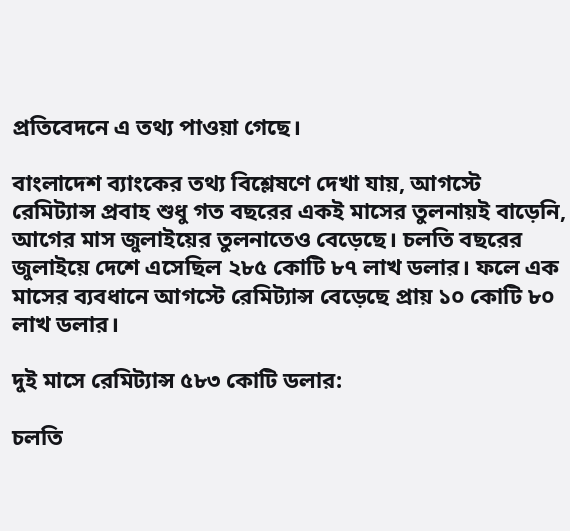প্রতিবেদনে এ তথ্য পাওয়া গেছে।

বাংলাদেশ ব্যাংকের তথ্য বিশ্লেষণে দেখা যায়, আগস্টে রেমিট্যান্স প্রবাহ শুধু গত বছরের একই মাসের তুলনায়ই বাড়েনি, আগের মাস জুলাইয়ের তুলনাতেও বেড়েছে। চলতি বছরের জুলাইয়ে দেশে এসেছিল ২৮৫ কোটি ৮৭ লাখ ডলার। ফলে এক মাসের ব্যবধানে আগস্টে রেমিট্যান্স বেড়েছে প্রায় ১০ কোটি ৮০ লাখ ডলার।

দুই মাসে রেমিট্যান্স ৫৮৩ কোটি ডলার:

চলতি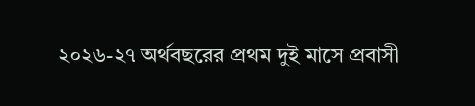২০২৬-২৭ অর্থবছরের প্রথম দুই মাসে প্রবাসী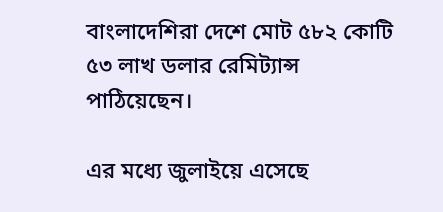বাংলাদেশিরা দেশে মোট ৫৮২ কোটি ৫৩ লাখ ডলার রেমিট্যান্স পাঠিয়েছেন।

এর মধ্যে জুলাইয়ে এসেছে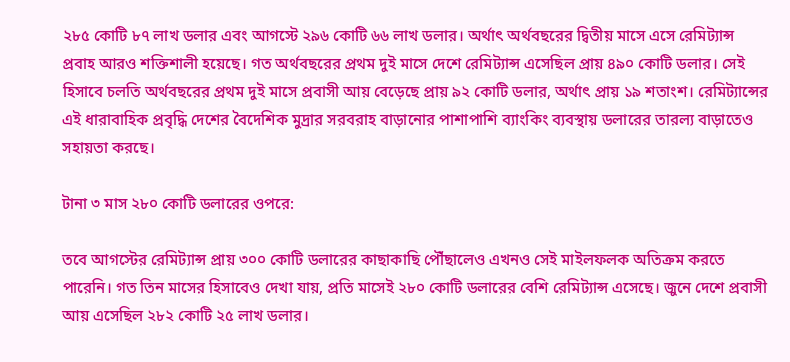২৮৫ কোটি ৮৭ লাখ ডলার এবং আগস্টে ২৯৬ কোটি ৬৬ লাখ ডলার। অর্থাৎ অর্থবছরের দ্বিতীয় মাসে এসে রেমিট্যান্স প্রবাহ আরও শক্তিশালী হয়েছে। গত অর্থবছরের প্রথম দুই মাসে দেশে রেমিট্যান্স এসেছিল প্রায় ৪৯০ কোটি ডলার। সেই হিসাবে চলতি অর্থবছরের প্রথম দুই মাসে প্রবাসী আয় বেড়েছে প্রায় ৯২ কোটি ডলার, অর্থাৎ প্রায় ১৯ শতাংশ। রেমিট্যান্সের এই ধারাবাহিক প্রবৃদ্ধি দেশের বৈদেশিক মুদ্রার সরবরাহ বাড়ানোর পাশাপাশি ব্যাংকিং ব্যবস্থায় ডলারের তারল্য বাড়াতেও সহায়তা করছে।

টানা ৩ মাস ২৮০ কোটি ডলারের ওপরে:

তবে আগস্টের রেমিট্যান্স প্রায় ৩০০ কোটি ডলারের কাছাকাছি পৌঁছালেও এখনও সেই মাইলফলক অতিক্রম করতে পারেনি। গত তিন মাসের হিসাবেও দেখা যায়, প্রতি মাসেই ২৮০ কোটি ডলারের বেশি রেমিট্যান্স এসেছে। জুনে দেশে প্রবাসী আয় এসেছিল ২৮২ কোটি ২৫ লাখ ডলার।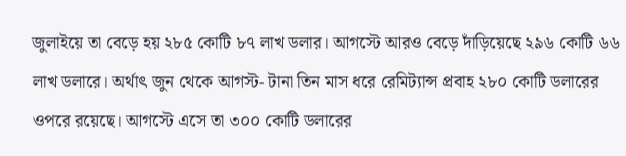জুলাইয়ে তা বেড়ে হয় ২৮৫ কোটি ৮৭ লাখ ডলার। আগস্টে আরও বেড়ে দাঁড়িয়েছে ২৯৬ কোটি ৬৬ লাখ ডলারে। অর্থাৎ জুন থেকে আগস্ট- টানা তিন মাস ধরে রেমিট্যান্স প্রবাহ ২৮০ কোটি ডলারের ওপরে রয়েছে। আগস্টে এসে তা ৩০০ কোটি ডলারের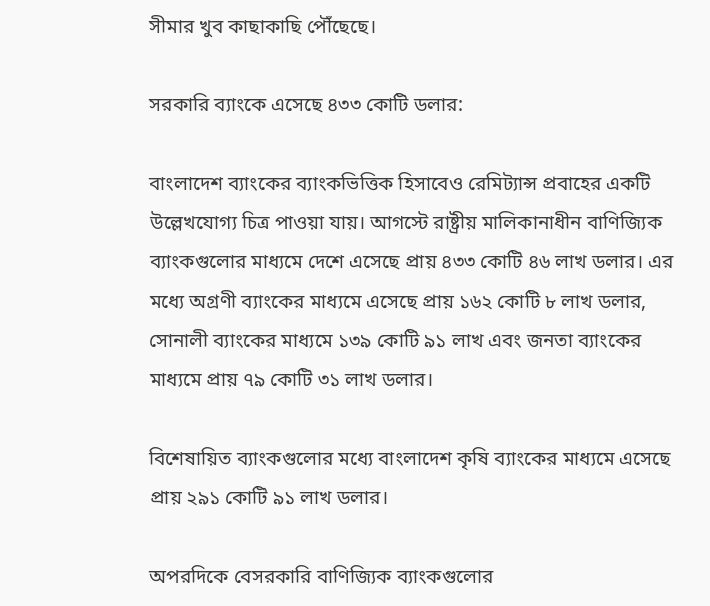সীমার খুব কাছাকাছি পৌঁছেছে।

সরকারি ব্যাংকে এসেছে ৪৩৩ কোটি ডলার:

বাংলাদেশ ব্যাংকের ব্যাংকভিত্তিক হিসাবেও রেমিট্যান্স প্রবাহের একটি উল্লেখযোগ্য চিত্র পাওয়া যায়। আগস্টে রাষ্ট্রীয় মালিকানাধীন বাণিজ্যিক ব্যাংকগুলোর মাধ্যমে দেশে এসেছে প্রায় ৪৩৩ কোটি ৪৬ লাখ ডলার। এর মধ্যে অগ্রণী ব্যাংকের মাধ্যমে এসেছে প্রায় ১৬২ কোটি ৮ লাখ ডলার, সোনালী ব্যাংকের মাধ্যমে ১৩৯ কোটি ৯১ লাখ এবং জনতা ব্যাংকের মাধ্যমে প্রায় ৭৯ কোটি ৩১ লাখ ডলার।

বিশেষায়িত ব্যাংকগুলোর মধ্যে বাংলাদেশ কৃষি ব্যাংকের মাধ্যমে এসেছে প্রায় ২৯১ কোটি ৯১ লাখ ডলার।

অপরদিকে বেসরকারি বাণিজ্যিক ব্যাংকগুলোর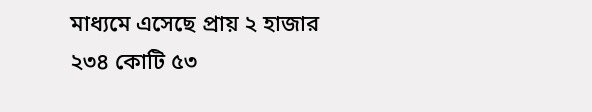মাধ্যমে এসেছে প্রায় ২ হাজার ২৩৪ কোটি ৫৩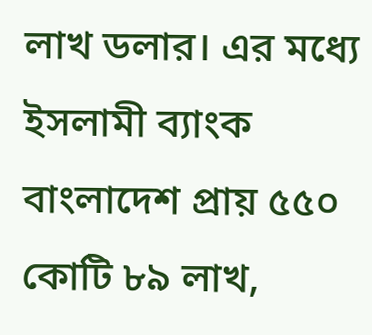লাখ ডলার। এর মধ্যে ইসলামী ব্যাংক বাংলাদেশ প্রায় ৫৫০ কোটি ৮৯ লাখ,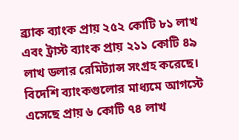ব্র্যাক ব্যাংক প্রায় ২৫২ কোটি ৮১ লাখ এবং ট্রাস্ট ব্যাংক প্রায় ২১১ কোটি ৪৯ লাখ ডলার রেমিট্যান্স সংগ্রহ করেছে। বিদেশি ব্যাংকগুলোর মাধ্যমে আগস্টে এসেছে প্রায় ৬ কোটি ৭৪ লাখ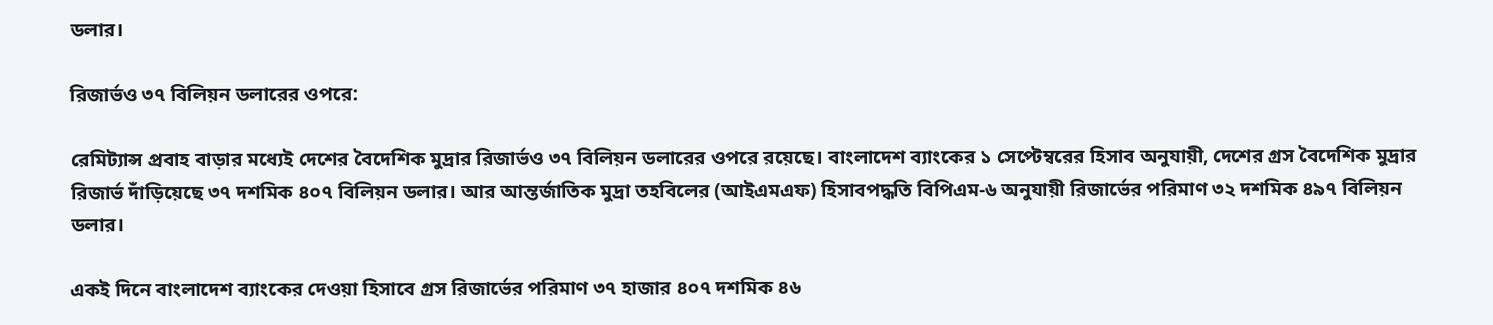ডলার।

রিজার্ভও ৩৭ বিলিয়ন ডলারের ওপরে:

রেমিট্যান্স প্রবাহ বাড়ার মধ্যেই দেশের বৈদেশিক মুদ্রার রিজার্ভও ৩৭ বিলিয়ন ডলারের ওপরে রয়েছে। বাংলাদেশ ব্যাংকের ১ সেপ্টেম্বরের হিসাব অনুযায়ী, দেশের গ্রস বৈদেশিক মুদ্রার রিজার্ভ দাঁড়িয়েছে ৩৭ দশমিক ৪০৭ বিলিয়ন ডলার। আর আন্তর্জাতিক মুদ্রা তহবিলের (আইএমএফ) হিসাবপদ্ধতি বিপিএম-৬ অনুযায়ী রিজার্ভের পরিমাণ ৩২ দশমিক ৪৯৭ বিলিয়ন ডলার।

একই দিনে বাংলাদেশ ব্যাংকের দেওয়া হিসাবে গ্রস রিজার্ভের পরিমাণ ৩৭ হাজার ৪০৭ দশমিক ৪৬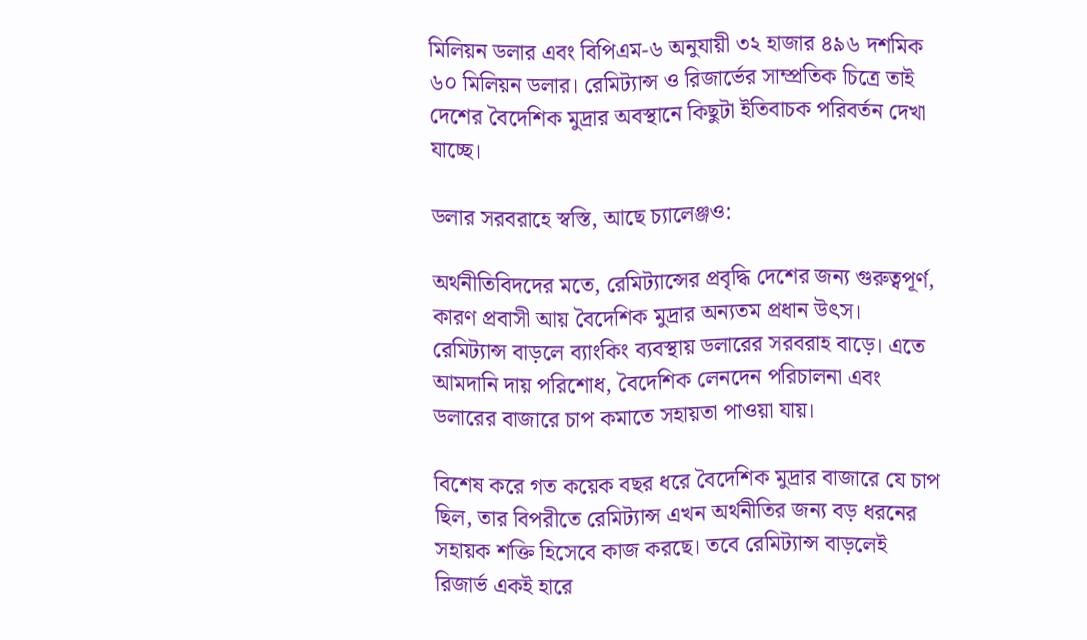মিলিয়ন ডলার এবং বিপিএম-৬ অনুযায়ী ৩২ হাজার ৪৯৬ দশমিক ৬০ মিলিয়ন ডলার। রেমিট্যান্স ও রিজার্ভের সাম্প্রতিক চিত্রে তাই দেশের বৈদেশিক মুদ্রার অবস্থানে কিছুটা ইতিবাচক পরিবর্তন দেখা যাচ্ছে।

ডলার সরবরাহে স্বস্তি, আছে চ্যালেঞ্জও:

অর্থনীতিবিদদের মতে, রেমিট্যান্সের প্রবৃদ্ধি দেশের জন্য গুরুত্বপূর্ণ, কারণ প্রবাসী আয় বৈদেশিক মুদ্রার অন্যতম প্রধান উৎস। রেমিট্যান্স বাড়লে ব্যাংকিং ব্যবস্থায় ডলারের সরবরাহ বাড়ে। এতে আমদানি দায় পরিশোধ, বৈদেশিক লেনদেন পরিচালনা এবং ডলারের বাজারে চাপ কমাতে সহায়তা পাওয়া যায়।

বিশেষ করে গত কয়েক বছর ধরে বৈদেশিক মুদ্রার বাজারে যে চাপ ছিল, তার বিপরীতে রেমিট্যান্স এখন অর্থনীতির জন্য বড় ধরনের সহায়ক শক্তি হিসেবে কাজ করছে। তবে রেমিট্যান্স বাড়লেই রিজার্ভ একই হারে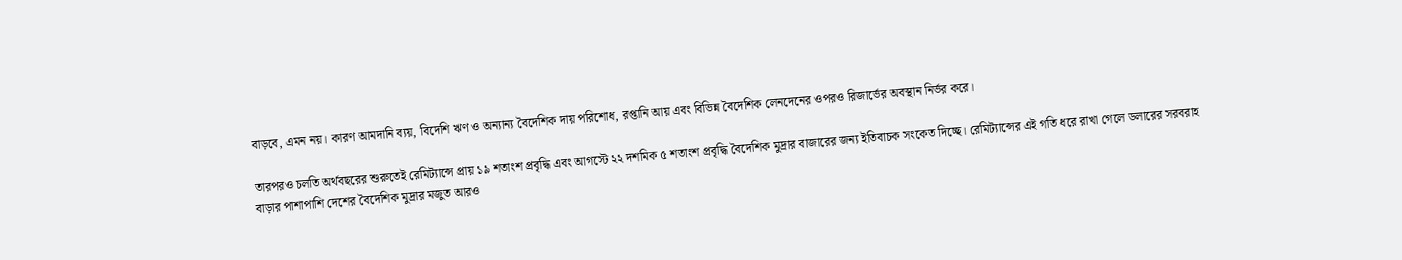বাড়বে, এমন নয়। কারণ আমদানি ব্যয়, বিদেশি ঋণ ও অন্যান্য বৈদেশিক দায় পরিশোধ, রপ্তানি আয় এবং বিভিন্ন বৈদেশিক লেনদেনের ওপরও রিজার্ভের অবস্থান নির্ভর করে।

তারপরও চলতি অর্থবছরের শুরুতেই রেমিট্যান্সে প্রায় ১৯ শতাংশ প্রবৃদ্ধি এবং আগস্টে ২২ দশমিক ৫ শতাংশ প্রবৃদ্ধি বৈদেশিক মুদ্রার বাজারের জন্য ইতিবাচক সংকেত দিচ্ছে। রেমিট্যান্সের এই গতি ধরে রাখা গেলে ডলারের সরবরাহ বাড়ার পাশাপাশি দেশের বৈদেশিক মুদ্রার মজুত আরও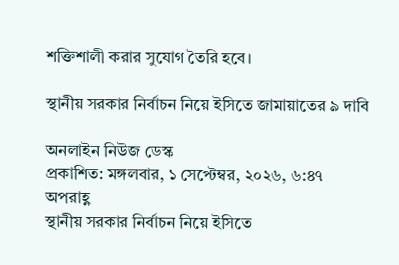শক্তিশালী করার সুযোগ তৈরি হবে।

স্থানীয় সরকার নির্বাচন নিয়ে ইসিতে জামায়াতের ৯ দাবি

অনলাইন নিউজ ডেস্ক
প্রকাশিত: মঙ্গলবার, ১ সেপ্টেম্বর, ২০২৬, ৬:৪৭ অপরাহ্ণ
স্থানীয় সরকার নির্বাচন নিয়ে ইসিতে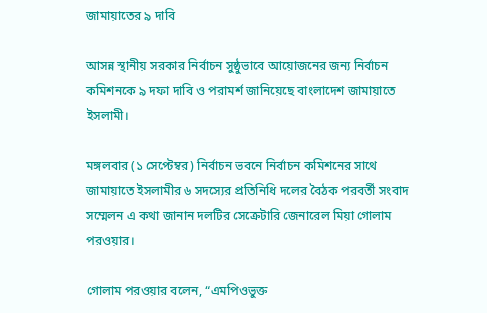জামায়াতের ৯ দাবি

আসন্ন স্থানীয় সরকার নির্বাচন সুষ্ঠুভাবে আয়োজনের জন্য নির্বাচন কমিশনকে ৯ দফা দাবি ও পরামর্শ জানিয়েছে বাংলাদেশ জামায়াতে ইসলামী।

মঙ্গলবার (১ সেপ্টেম্বর) নির্বাচন ভবনে নির্বাচন কমিশনের সাথে জামায়াতে ইসলামীর ৬ সদস্যের প্রতিনিধি দলের বৈঠক পরবর্তী সংবাদ সম্মেলন এ কথা জানান দলটির সেক্রেটারি জেনারেল মিয়া গোলাম পরওয়ার।

গোলাম পরওয়ার বলেন, “এমপিওভুক্ত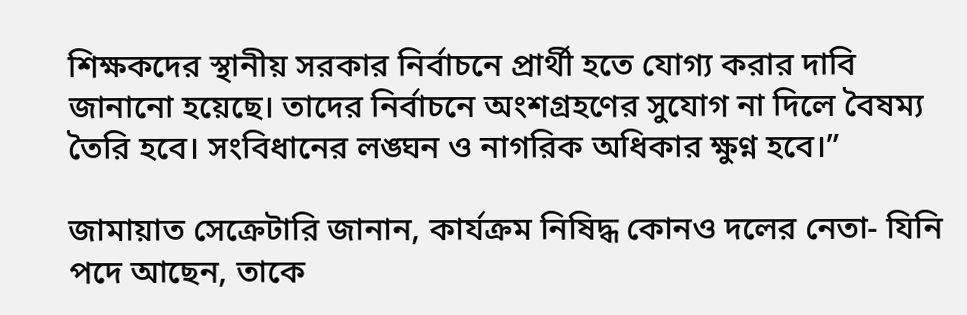শিক্ষকদের স্থানীয় সরকার নির্বাচনে প্রার্থী হতে যোগ্য করার দাবি জানানো হয়েছে। তাদের নির্বাচনে অংশগ্রহণের সুযোগ না দিলে বৈষম্য তৈরি হবে। সংবিধানের লঙ্ঘন ও নাগরিক অধিকার ক্ষুণ্ন হবে।”

জামায়াত সেক্রেটারি জানান, কার্যক্রম নিষিদ্ধ কোনও দলের নেতা- যিনি পদে আছেন, তাকে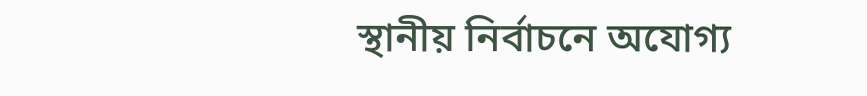স্থানীয় নির্বাচনে অযোগ্য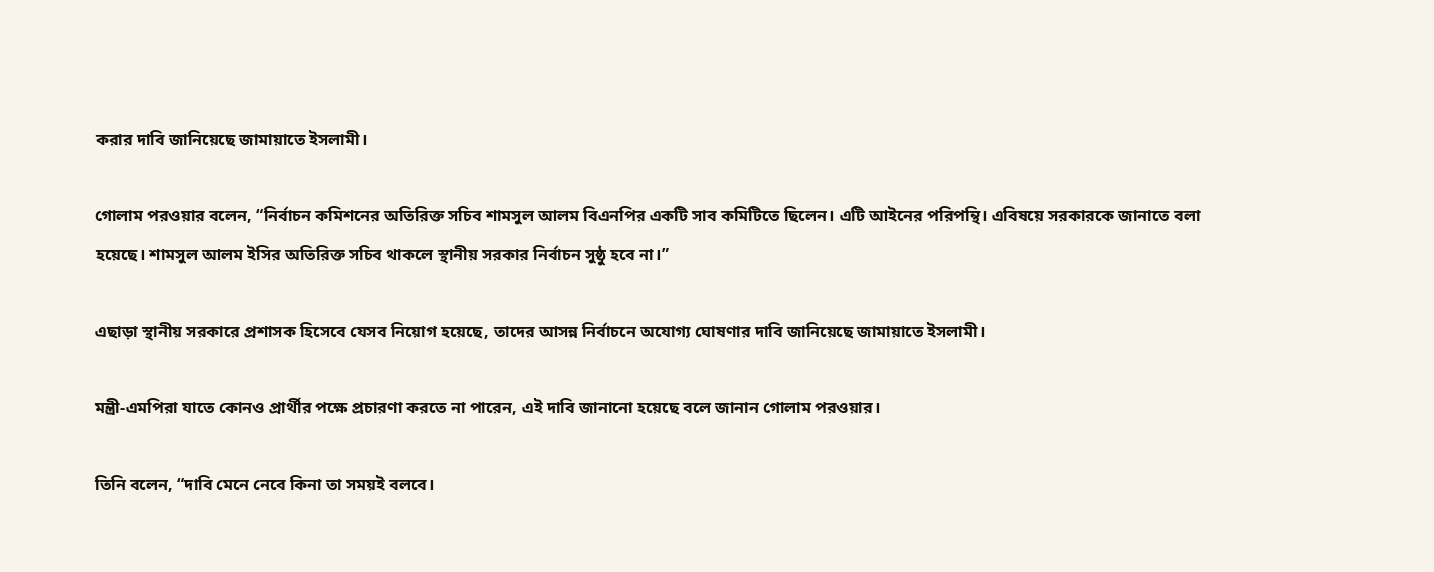করার দাবি জানিয়েছে জামায়াতে ইসলামী।

গোলাম পরওয়ার বলেন, “নির্বাচন কমিশনের অতিরিক্ত সচিব শামসুল আলম বিএনপির একটি সাব কমিটিতে ছিলেন। এটি আইনের পরিপন্থি। এবিষয়ে সরকারকে জানাতে বলা হয়েছে। শামসুল আলম ইসির অতিরিক্ত সচিব থাকলে স্থানীয় সরকার নির্বাচন সুষ্ঠু হবে না।”

এছাড়া স্থানীয় সরকারে প্রশাসক হিসেবে যেসব নিয়োগ হয়েছে, তাদের আসন্ন নির্বাচনে অযোগ্য ঘোষণার দাবি জানিয়েছে জামায়াতে ইসলামী।

মন্ত্রী-এমপিরা যাতে কোনও প্রার্থীর পক্ষে প্রচারণা করতে না পারেন, এই দাবি জানানো হয়েছে বলে জানান গোলাম পরওয়ার।

তিনি বলেন, “দাবি মেনে নেবে কিনা তা সময়ই বলবে।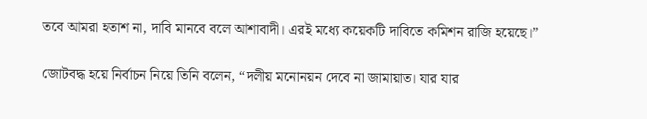তবে আমরা হতাশ না, দাবি মানবে বলে আশাবাদী। এরই মধ্যে কয়েকটি দাবিতে কমিশন রাজি হয়েছে।”

জোটবদ্ধ হয়ে নির্বাচন নিয়ে তিনি বলেন, “দলীয় মনোনয়ন দেবে না জামায়াত। যার যার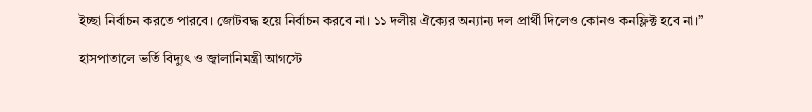ইচ্ছা নির্বাচন করতে পারবে। জোটবদ্ধ হয়ে নির্বাচন করবে না। ১১ দলীয় ঐক্যের অন্যান্য দল প্রার্থী দিলেও কোনও কনফ্লিক্ট হবে না।”

হাসপাতালে ভর্তি বিদ্যুৎ ও জ্বালানিমন্ত্রী আগস্টে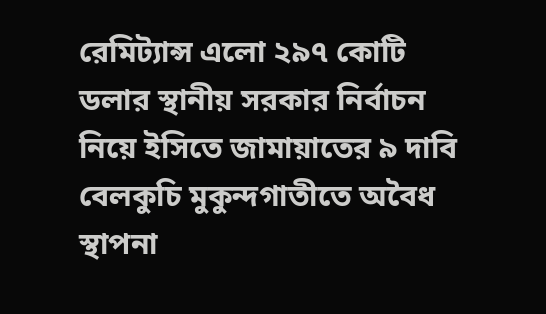রেমিট্যান্স এলো ২৯৭ কোটি ডলার স্থানীয় সরকার নির্বাচন নিয়ে ইসিতে জামায়াতের ৯ দাবি বেলকুচি মুকুন্দগাতীতে অবৈধ স্থাপনা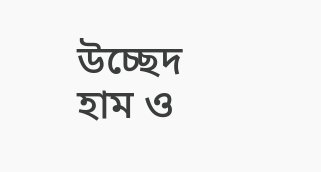উচ্ছেদ হাম ও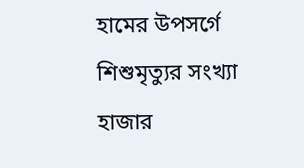হামের উপসর্গে শিশুমৃত্যুর সংখ্যা হাজার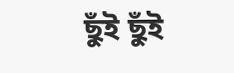ছুঁই ছুঁই